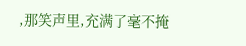,那笑声里,充满了毫不掩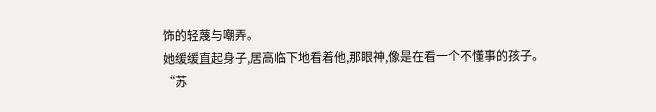饰的轻蔑与嘲弄。
她缓缓直起身子,居高临下地看着他,那眼神,像是在看一个不懂事的孩子。
“苏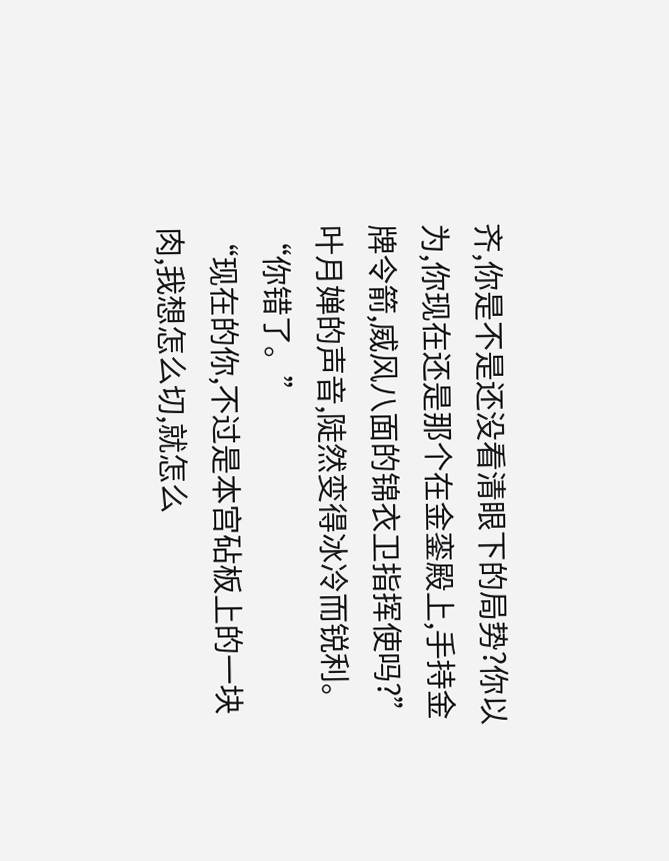齐,你是不是还没看清眼下的局势?你以为,你现在还是那个在金銮殿上,手持金牌令箭,威风八面的锦衣卫指挥使吗?”
叶月婵的声音,陡然变得冰冷而锐利。
“你错了。”
“现在的你,不过是本宫砧板上的一块肉,我想怎么切,就怎么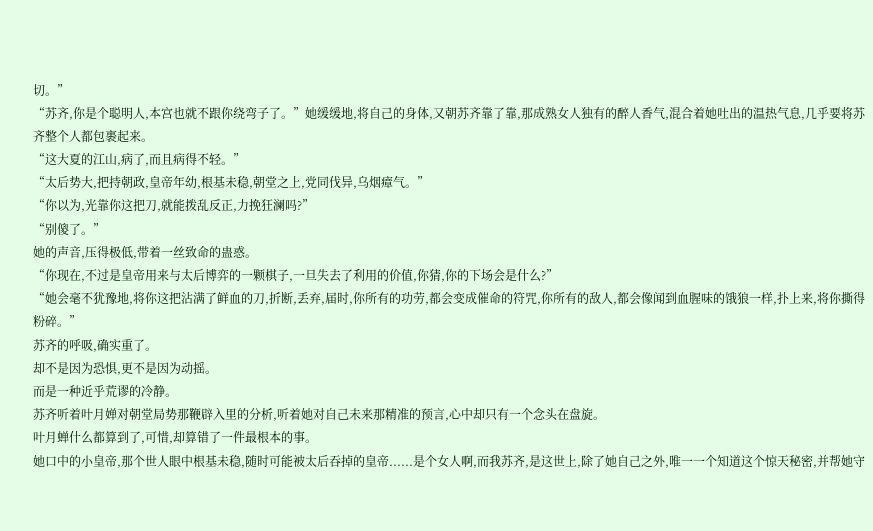切。”
“苏齐,你是个聪明人,本宫也就不跟你绕弯子了。”她缓缓地,将自己的身体,又朝苏齐靠了靠,那成熟女人独有的醉人香气,混合着她吐出的温热气息,几乎要将苏齐整个人都包裹起来。
“这大夏的江山,病了,而且病得不轻。”
“太后势大,把持朝政,皇帝年幼,根基未稳,朝堂之上,党同伐异,乌烟瘴气。”
“你以为,光靠你这把刀,就能拨乱反正,力挽狂澜吗?”
“别傻了。”
她的声音,压得极低,带着一丝致命的蛊惑。
“你现在,不过是皇帝用来与太后博弈的一颗棋子,一旦失去了利用的价值,你猜,你的下场会是什么?”
“她会毫不犹豫地,将你这把沾满了鲜血的刀,折断,丢弃,届时,你所有的功劳,都会变成催命的符咒,你所有的敌人,都会像闻到血腥味的饿狼一样,扑上来,将你撕得粉碎。”
苏齐的呼吸,确实重了。
却不是因为恐惧,更不是因为动摇。
而是一种近乎荒谬的冷静。
苏齐听着叶月婵对朝堂局势那鞭辟入里的分析,听着她对自己未来那精准的预言,心中却只有一个念头在盘旋。
叶月蝉什么都算到了,可惜,却算错了一件最根本的事。
她口中的小皇帝,那个世人眼中根基未稳,随时可能被太后吞掉的皇帝......是个女人啊,而我苏齐,是这世上,除了她自己之外,唯一一个知道这个惊天秘密,并帮她守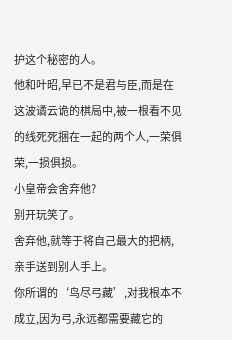护这个秘密的人。
他和叶昭,早已不是君与臣,而是在这波谲云诡的棋局中,被一根看不见的线死死捆在一起的两个人,一荣俱荣,一损俱损。
小皇帝会舍弃他?
别开玩笑了。
舍弃他,就等于将自己最大的把柄,亲手送到别人手上。
你所谓的‘鸟尽弓藏’,对我根本不成立,因为弓,永远都需要藏它的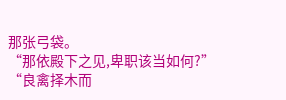那张弓袋。
“那依殿下之见,卑职该当如何?”
“良禽择木而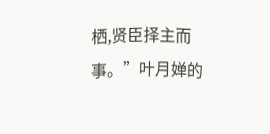栖,贤臣择主而事。”叶月婵的